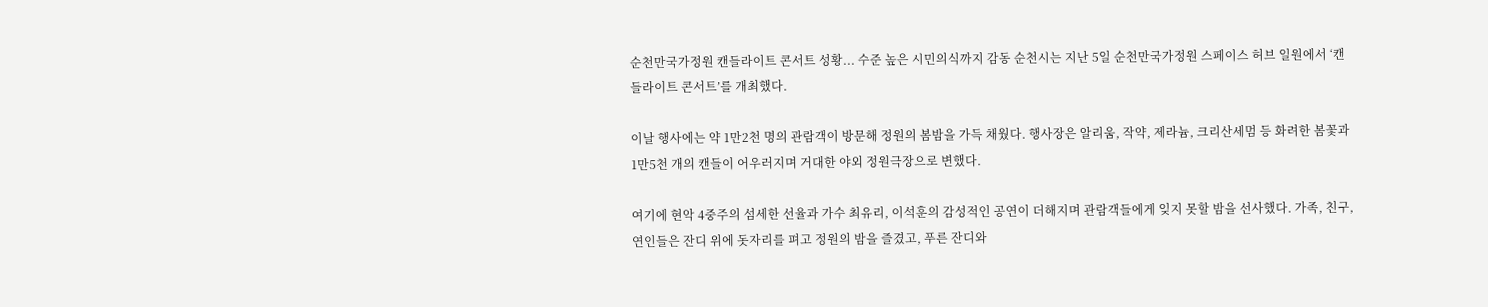순천만국가정원 캔들라이트 콘서트 성황... 수준 높은 시민의식까지 감동 순천시는 지난 5일 순천만국가정원 스페이스 허브 일원에서 ‘캔들라이트 콘서트’를 개최했다.

이날 행사에는 약 1만2천 명의 관람객이 방문해 정원의 봄밤을 가득 채웠다. 행사장은 알리움, 작약, 제라늄, 크리산세멈 등 화려한 봄꽃과 1만5천 개의 캔들이 어우러지며 거대한 야외 정원극장으로 변했다.

여기에 현악 4중주의 섬세한 선율과 가수 최유리, 이석훈의 감성적인 공연이 더해지며 관람객들에게 잊지 못할 밤을 선사했다. 가족, 친구, 연인들은 잔디 위에 돗자리를 펴고 정원의 밤을 즐겼고, 푸른 잔디와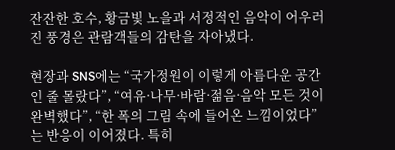잔잔한 호수, 황금빛 노을과 서정적인 음악이 어우러진 풍경은 관람객들의 감탄을 자아냈다.

현장과 SNS에는 “국가정원이 이렇게 아름다운 공간인 줄 몰랐다”, “여유·나무·바람·젊음·음악 모든 것이 완벽했다”, “한 폭의 그림 속에 들어온 느낌이었다”는 반응이 이어졌다. 특히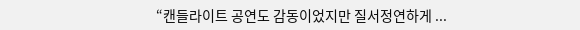“캔들라이트 공연도 감동이었지만 질서정연하게 ...